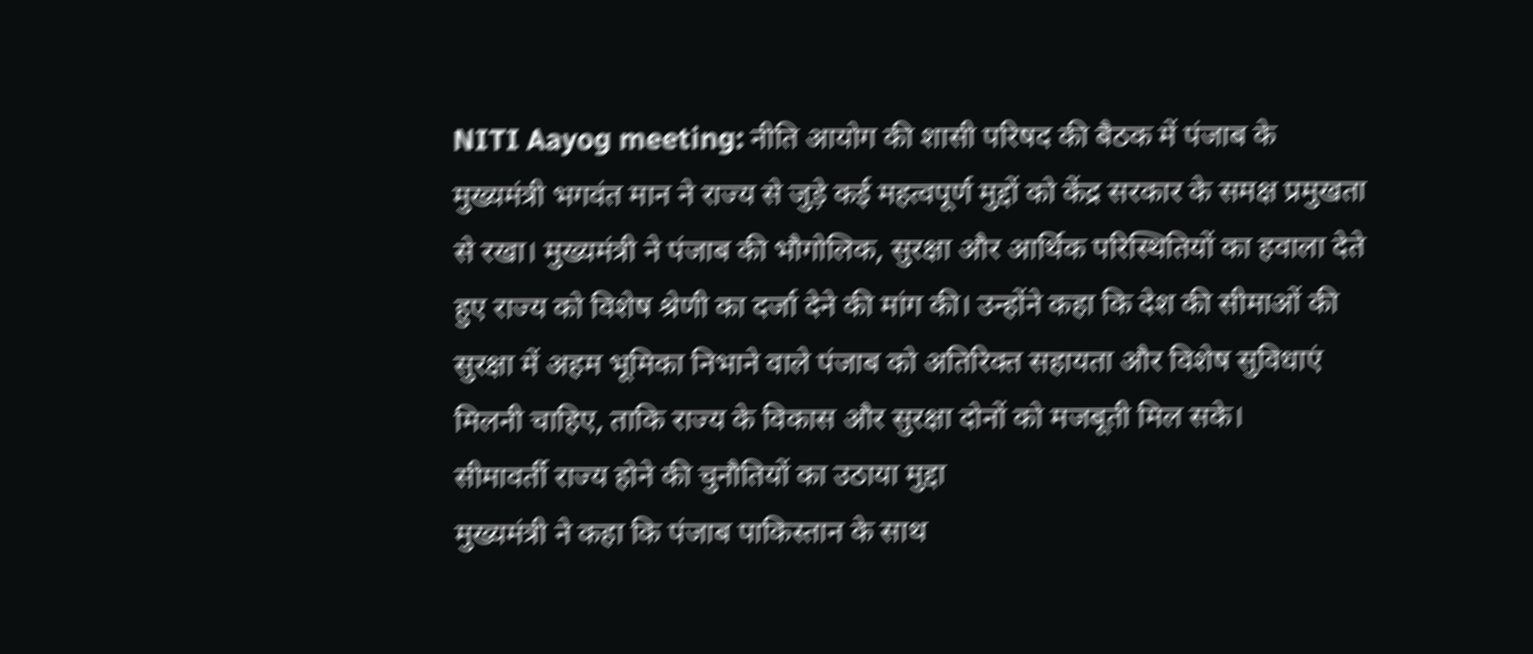NITI Aayog meeting: नीति आयोग की शासी परिषद की बैठक में पंजाब के मुख्यमंत्री भगवंत मान ने राज्य से जुड़े कई महत्वपूर्ण मुद्दों को केंद्र सरकार के समक्ष प्रमुखता से रखा। मुख्यमंत्री ने पंजाब की भौगोलिक, सुरक्षा और आर्थिक परिस्थितियों का हवाला देते हुए राज्य को विशेष श्रेणी का दर्जा देने की मांग की। उन्होंने कहा कि देश की सीमाओं की सुरक्षा में अहम भूमिका निभाने वाले पंजाब को अतिरिक्त सहायता और विशेष सुविधाएं मिलनी चाहिए, ताकि राज्य के विकास और सुरक्षा दोनों को मजबूती मिल सके।
सीमावर्ती राज्य होने की चुनौतियों का उठाया मुद्दा
मुख्यमंत्री ने कहा कि पंजाब पाकिस्तान के साथ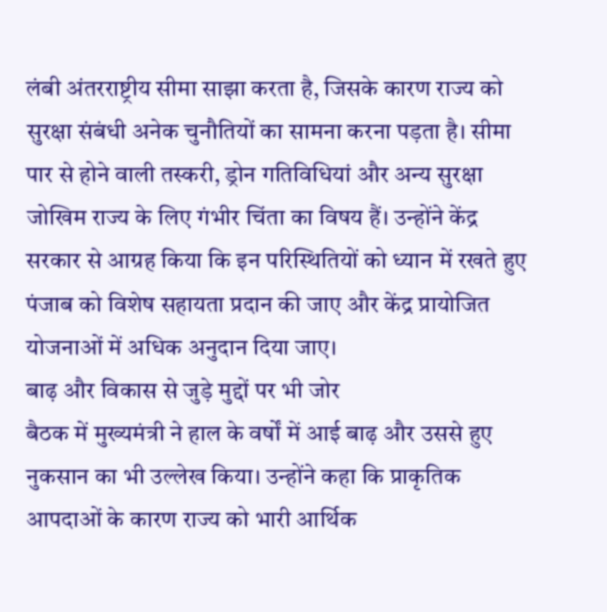लंबी अंतरराष्ट्रीय सीमा साझा करता है, जिसके कारण राज्य को सुरक्षा संबंधी अनेक चुनौतियों का सामना करना पड़ता है। सीमा पार से होने वाली तस्करी, ड्रोन गतिविधियां और अन्य सुरक्षा जोखिम राज्य के लिए गंभीर चिंता का विषय हैं। उन्होंने केंद्र सरकार से आग्रह किया कि इन परिस्थितियों को ध्यान में रखते हुए पंजाब को विशेष सहायता प्रदान की जाए और केंद्र प्रायोजित योजनाओं में अधिक अनुदान दिया जाए।
बाढ़ और विकास से जुड़े मुद्दों पर भी जोर
बैठक में मुख्यमंत्री ने हाल के वर्षों में आई बाढ़ और उससे हुए नुकसान का भी उल्लेख किया। उन्होंने कहा कि प्राकृतिक आपदाओं के कारण राज्य को भारी आर्थिक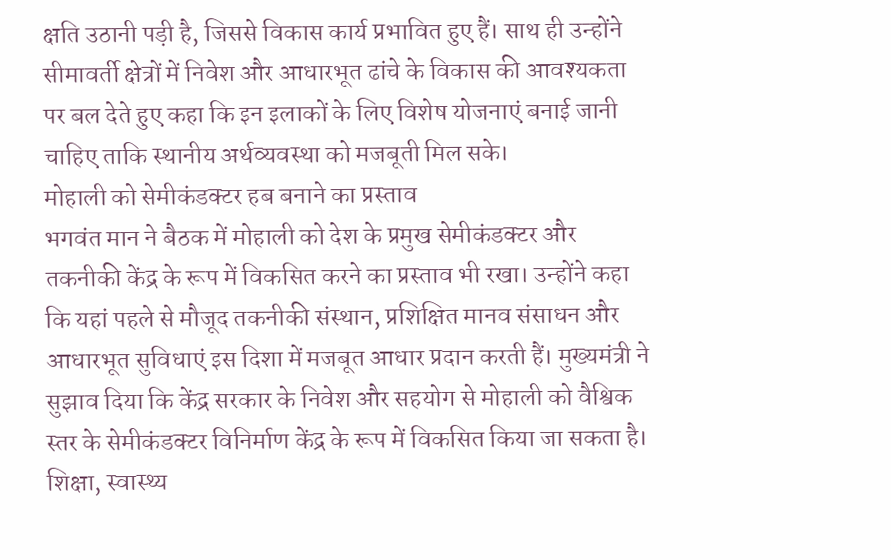क्षति उठानी पड़ी है, जिससे विकास कार्य प्रभावित हुए हैं। साथ ही उन्होंने सीमावर्ती क्षेत्रों में निवेश और आधारभूत ढांचे के विकास की आवश्यकता पर बल देते हुए कहा कि इन इलाकों के लिए विशेष योजनाएं बनाई जानी चाहिए ताकि स्थानीय अर्थव्यवस्था को मजबूती मिल सके।
मोहाली को सेमीकंडक्टर हब बनाने का प्रस्ताव
भगवंत मान ने बैठक में मोहाली को देश के प्रमुख सेमीकंडक्टर और तकनीकी केंद्र के रूप में विकसित करने का प्रस्ताव भी रखा। उन्होंने कहा कि यहां पहले से मौजूद तकनीकी संस्थान, प्रशिक्षित मानव संसाधन और आधारभूत सुविधाएं इस दिशा में मजबूत आधार प्रदान करती हैं। मुख्यमंत्री ने सुझाव दिया कि केंद्र सरकार के निवेश और सहयोग से मोहाली को वैश्विक स्तर के सेमीकंडक्टर विनिर्माण केंद्र के रूप में विकसित किया जा सकता है।
शिक्षा, स्वास्थ्य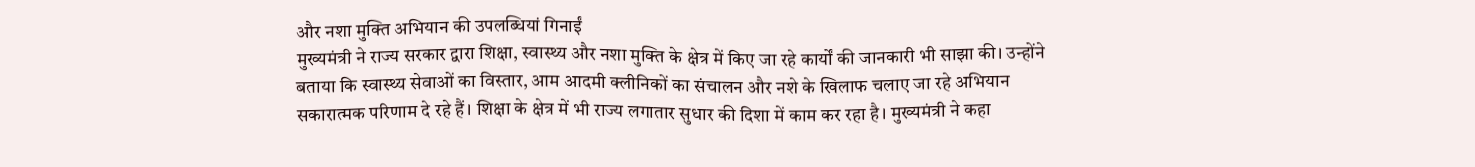और नशा मुक्ति अभियान की उपलब्धियां गिनाईं
मुख्यमंत्री ने राज्य सरकार द्वारा शिक्षा, स्वास्थ्य और नशा मुक्ति के क्षेत्र में किए जा रहे कार्यों की जानकारी भी साझा की। उन्होंने बताया कि स्वास्थ्य सेवाओं का विस्तार, आम आदमी क्लीनिकों का संचालन और नशे के खिलाफ चलाए जा रहे अभियान सकारात्मक परिणाम दे रहे हैं। शिक्षा के क्षेत्र में भी राज्य लगातार सुधार की दिशा में काम कर रहा है। मुख्यमंत्री ने कहा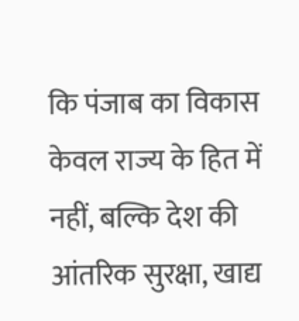कि पंजाब का विकास केवल राज्य के हित में नहीं, बल्कि देश की आंतरिक सुरक्षा, खाद्य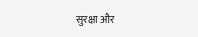सुरक्षा और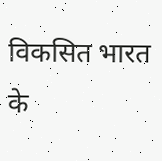विकसित भारत के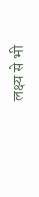लक्ष्य से भी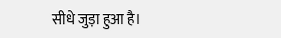सीधे जुड़ा हुआ है।